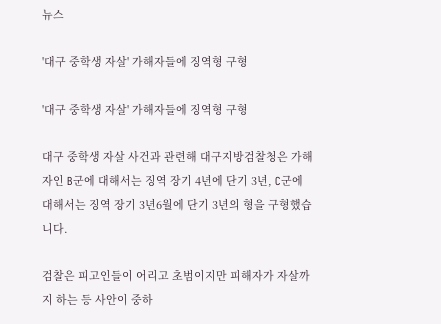뉴스

'대구 중학생 자살' 가해자들에 징역형 구형

'대구 중학생 자살' 가해자들에 징역형 구형

대구 중학생 자살 사건과 관련해 대구지방검찰청은 가해자인 B군에 대해서는 징역 장기 4년에 단기 3년, C군에 대해서는 징역 장기 3년6월에 단기 3년의 형을 구형했습니다.

검찰은 피고인들이 어리고 초범이지만 피해자가 자살까지 하는 등 사안이 중하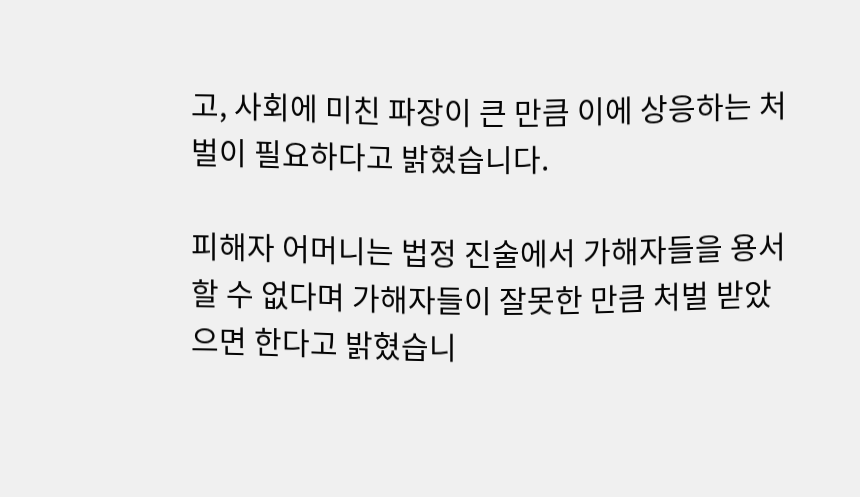고, 사회에 미친 파장이 큰 만큼 이에 상응하는 처벌이 필요하다고 밝혔습니다.

피해자 어머니는 법정 진술에서 가해자들을 용서할 수 없다며 가해자들이 잘못한 만큼 처벌 받았으면 한다고 밝혔습니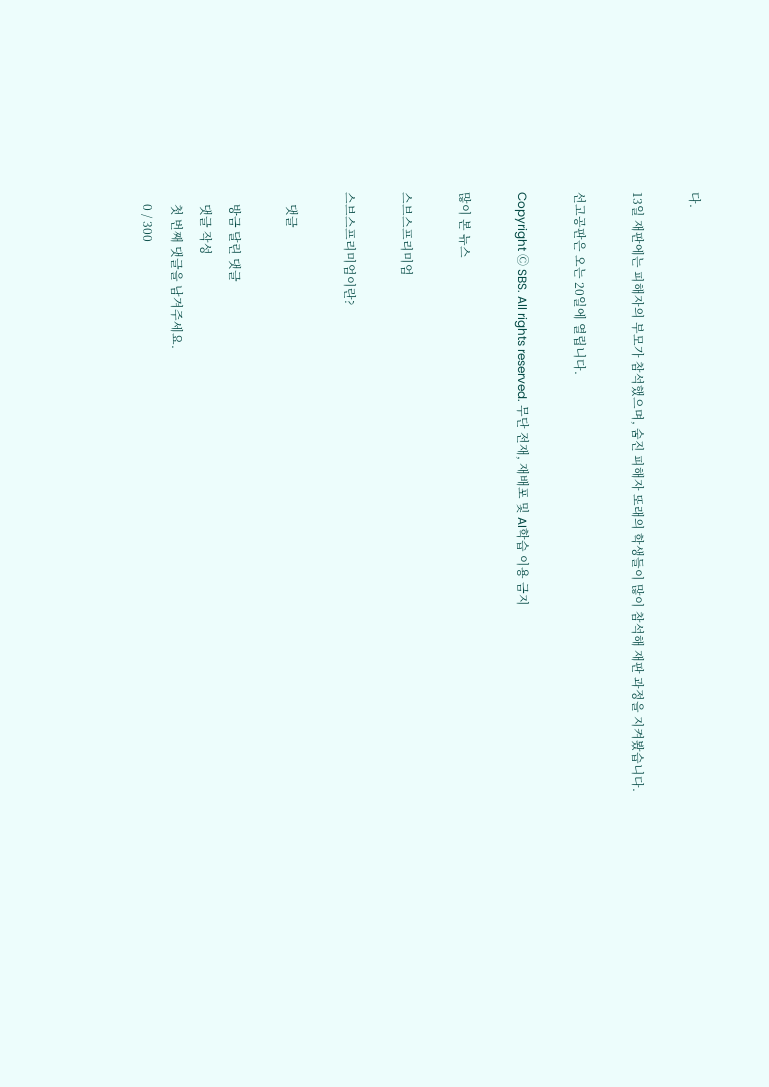다.

13일 재판에는 피해자의 부모가 참석했으며, 숨진 피해자 또래의 학생들이 많이 참석해 재판 과정을 지켜봤습니다.

선고공판은 오는 20일에 열립니다.

Copyright Ⓒ SBS. All rights reserved. 무단 전재, 재배포 및 AI학습 이용 금지

많이 본 뉴스

스브스프리미엄

스브스프리미엄이란?

    댓글

    방금 달린 댓글
    댓글 작성
    첫 번째 댓글을 남겨주세요.
    0 / 300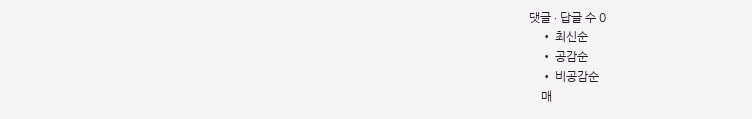댓글 ∙ 답글 수 0
    • 최신순
    • 공감순
    • 비공감순
    매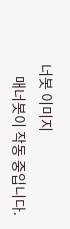너봇 이미지
    매너봇이 작동 중입니다.